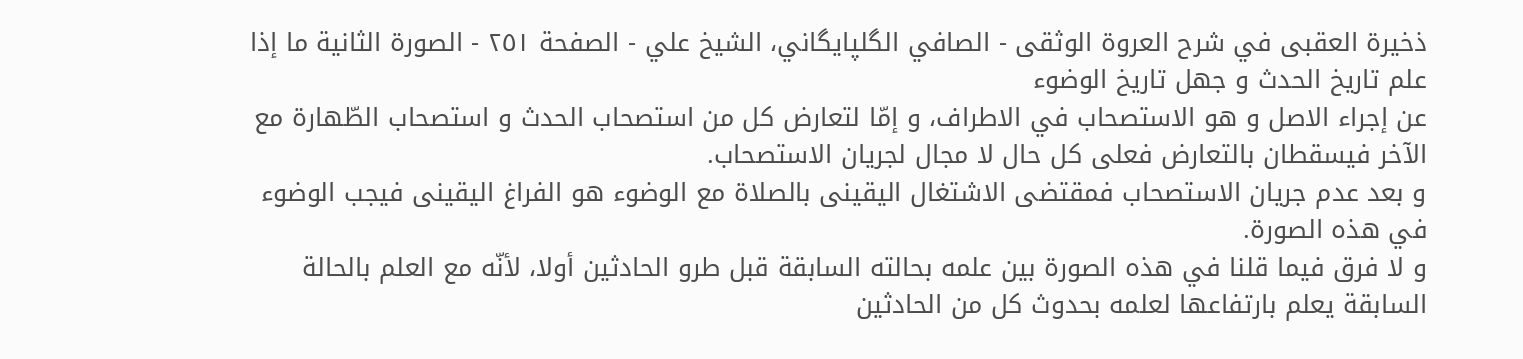ذخيرة العقبى في شرح العروة الوثقى - الصافي الگلپايگاني، الشيخ علي - الصفحة ٢٥١ - الصورة الثانية ما إذا علم تاريخ الحدث و جهل تاريخ الوضوء
عن إجراء الاصل و هو الاستصحاب في الاطراف، و إمّا لتعارض كل من استصحاب الحدث و استصحاب الطّهارة مع الآخر فيسقطان بالتعارض فعلى كل حال لا مجال لجريان الاستصحاب.
و بعد عدم جريان الاستصحاب فمقتضى الاشتغال اليقينى بالصلاة مع الوضوء هو الفراغ اليقينى فيجب الوضوء في هذه الصورة.
و لا فرق فيما قلنا في هذه الصورة بين علمه بحالته السابقة قبل طرو الحادثين أولا، لأنّه مع العلم بالحالة السابقة يعلم بارتفاعها لعلمه بحدوث كل من الحادثين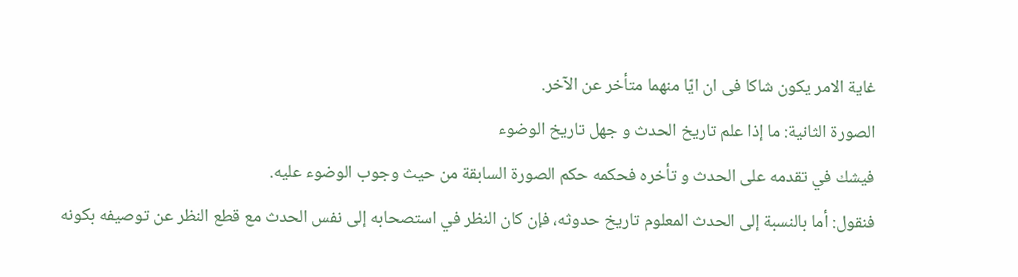غاية الامر يكون شاكا فى ان ايّا منهما متأخر عن الآخر.
الصورة الثانية: ما إذا علم تاريخ الحدث و جهل تاريخ الوضوء
فيشك في تقدمه على الحدث و تأخره فحكمه حكم الصورة السابقة من حيث وجوب الوضوء عليه.
فنقول: أما بالنسبة إلى الحدث المعلوم تاريخ حدوثه، فإن كان النظر في استصحابه إلى نفس الحدث مع قطع النظر عن توصيفه بكونه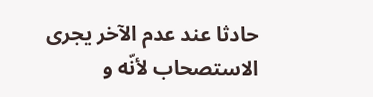حادثا عند عدم الآخر يجرى الاستصحاب لأنّه و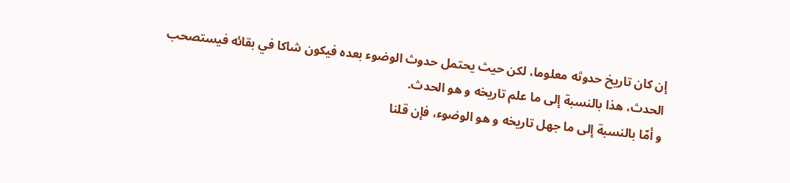إن كان تاريخ حدوثه معلوما، لكن حيث يحتمل حدوث الوضوء بعده فيكون شاكا في بقائه فيستصحب الحدث، هذا بالنسبة إلى ما علم تاريخه و هو الحدث.
و أمّا بالنسبة إلى ما جهل تاريخه و هو الوضوء، فإن قلنا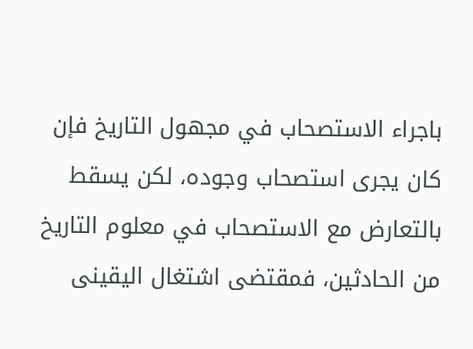باجراء الاستصحاب في مجهول التاريخ فإن كان يجرى استصحاب وجوده، لكن يسقط بالتعارض مع الاستصحاب في معلوم التاريخ من الحادثين، فمقتضى اشتغال اليقينى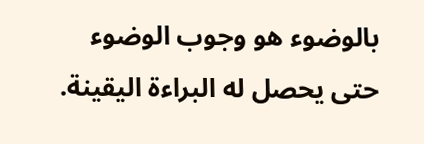بالوضوء هو وجوب الوضوء حتى يحصل له البراءة اليقينة.